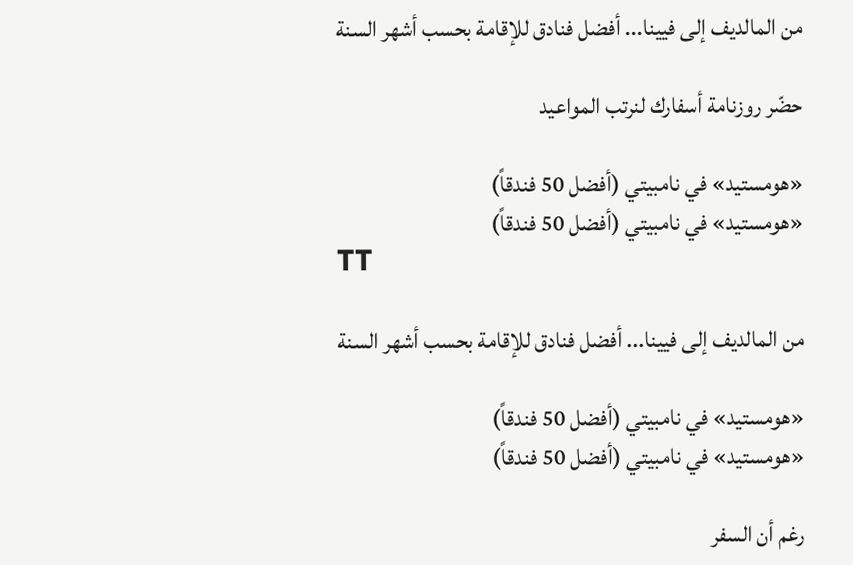من المالديف إلى فيينا... أفضل فنادق للإقامة بحسب أشهر السنة

حضّر روزنامة أسفارك لنرتب المواعيد

«هومستيد» في نامبيتي (أفضل 50 فندقاً)
«هومستيد» في نامبيتي (أفضل 50 فندقاً)
TT

من المالديف إلى فيينا... أفضل فنادق للإقامة بحسب أشهر السنة

«هومستيد» في نامبيتي (أفضل 50 فندقاً)
«هومستيد» في نامبيتي (أفضل 50 فندقاً)

رغم أن السفر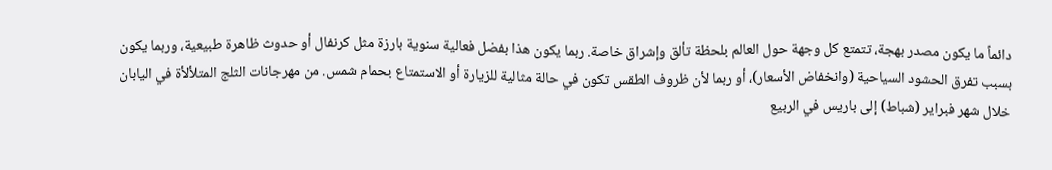دائماً ما يكون مصدر بهجة، تتمتع كل وجهة حول العالم بلحظة تألق وإشراق خاصة. ربما يكون هذا بفضل فعالية سنوية بارزة مثل كرنفال أو حدوث ظاهرة طبيعية، وربما يكون بسبب تفرق الحشود السياحية (وانخفاض الأسعار)، أو ربما لأن ظروف الطقس تكون في حالة مثالية للزيارة أو الاستمتاع بحمام شمس. من مهرجانات الثلج المتلألأة في اليابان خلال شهر فبراير (شباط) إلى باريس في الربيع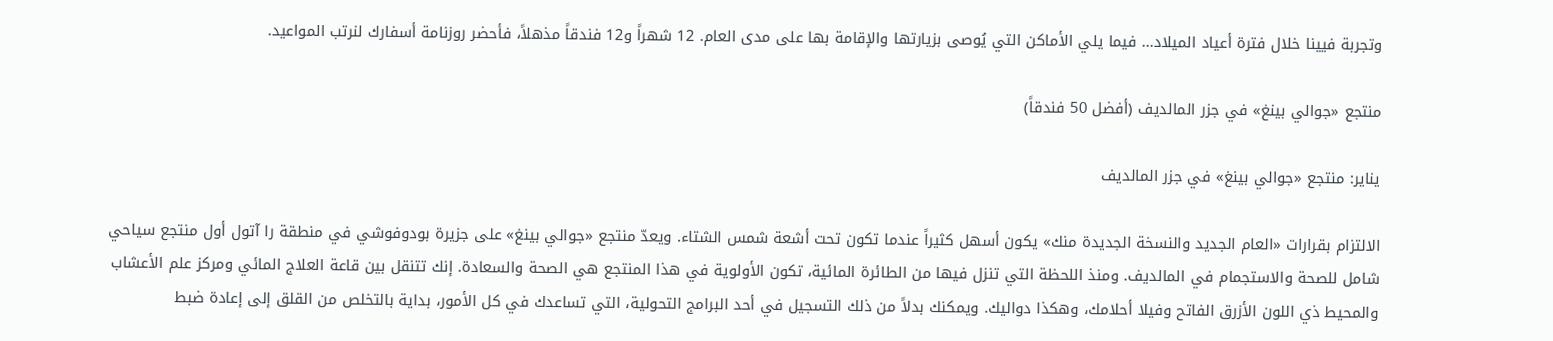وتجربة فيينا خلال فترة أعياد الميلاد... فيما يلي الأماكن التي يُوصى بزيارتها والإقامة بها على مدى العام. 12 شهراً و12 فندقاً مذهلاً، فأحضر روزنامة أسفارك لنرتب المواعيد.

منتجع «جوالي بينغ» في جزر المالديف (أفضل 50 فندقاً)

يناير: منتجع «جوالي بينغ» في جزر المالديف

الالتزام بقرارات «العام الجديد والنسخة الجديدة منك» يكون أسهل كثيراً عندما تكون تحت أشعة شمس الشتاء. ويعدّ منتجع «جوالي بينغ» على جزيرة بودوفوشي في منطقة را آتول أول منتجع سياحي شامل للصحة والاستجمام في المالديف. ومنذ اللحظة التي تنزل فيها من الطائرة المائية، تكون الأولوية في هذا المنتجع هي الصحة والسعادة. إنك تتنقل بين قاعة العلاج المائي ومركز علم الأعشاب والمحيط ذي اللون الأزرق الفاتح وفيلا أحلامك، وهكذا دواليك. ويمكنك بدلاً من ذلك التسجيل في أحد البرامج التحولية، التي تساعدك في كل الأمور، بداية بالتخلص من القلق إلى إعادة ضبط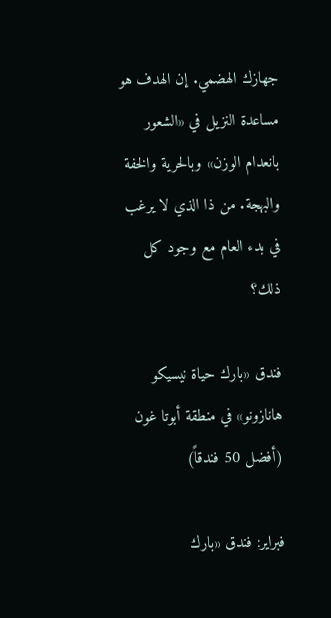جهازك الهضمي. إن الهدف هو مساعدة النزيل في «الشعور بانعدام الوزن» وبالحرية والخفة والبهجة. من ذا الذي لا يرغب في بدء العام مع وجود كل ذلك؟

فندق «بارك حياة نيسيكو هانازونو» في منطقة أبوتا غون (أفضل 50 فندقاً)

فبراير: فندق «بارك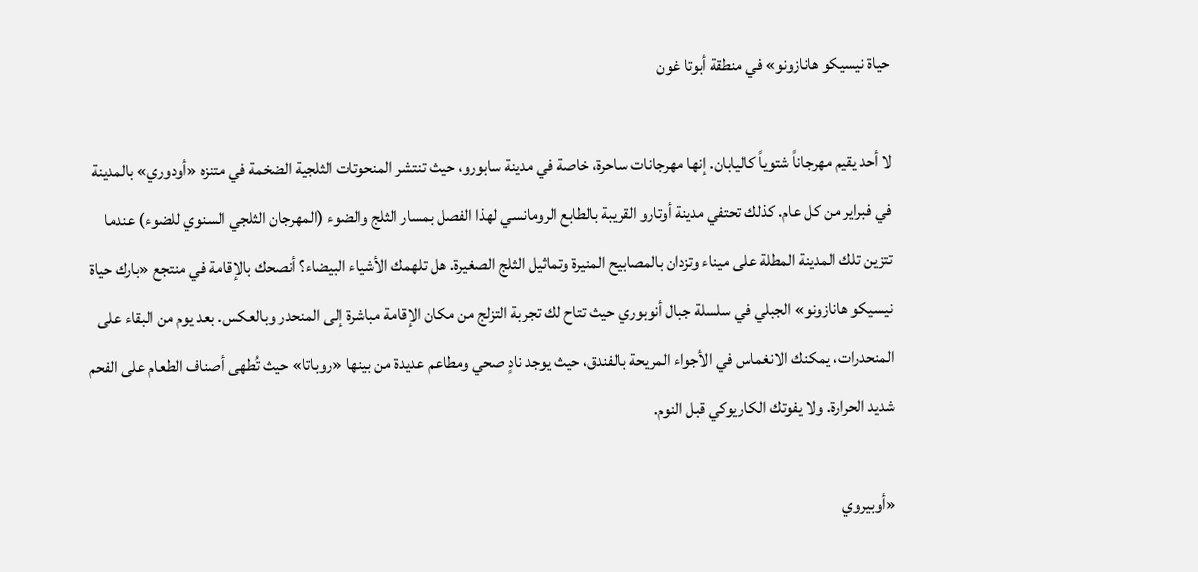حياة نيسيكو هانازونو» في منطقة أبوتا غون

لا أحد يقيم مهرجاناً شتوياً كاليابان. إنها مهرجانات ساحرة، خاصة في مدينة سابورو، حيث تنتشر المنحوتات الثلجية الضخمة في متنزه «أودوري» بالمدينة في فبراير من كل عام. كذلك تحتفي مدينة أوتارو القريبة بالطابع الرومانسي لهذا الفصل بمسار الثلج والضوء (المهرجان الثلجي السنوي للضوء) عندما تتزين تلك المدينة المطلة على ميناء وتزدان بالمصابيح المنيرة وتماثيل الثلج الصغيرة. هل تلهمك الأشياء البيضاء؟ أنصحك بالإقامة في منتجع «بارك حياة نيسيكو هانازونو» الجبلي في سلسلة جبال أنوبوري حيث تتاح لك تجربة التزلج من مكان الإقامة مباشرة إلى المنحدر وبالعكس. بعد يوم من البقاء على المنحدرات، يمكنك الانغماس في الأجواء المريحة بالفندق، حيث يوجد نادٍ صحي ومطاعم عديدة من بينها «روباتا» حيث تُطهى أصناف الطعام على الفحم شديد الحرارة. ولا يفوتك الكاريوكي قبل النوم.

«أوبيروي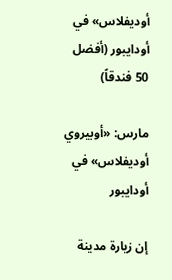أوديفلاس» في أودايبور (أفضل 50 فندقاً)

مارس: «أوبيروي أوديفلاس» في أودايبور

إن زيارة مدينة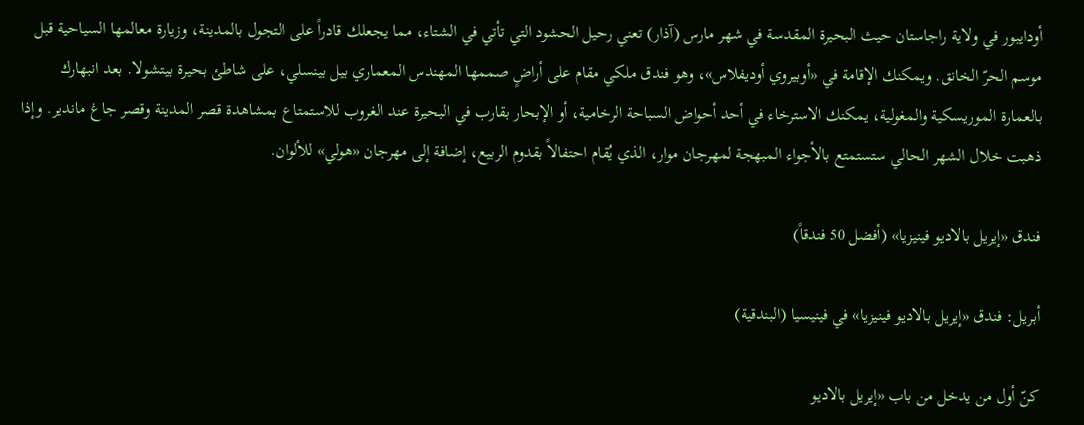أودايبور في ولاية راجاستان حيث البحيرة المقدسة في شهر مارس (آذار) تعني رحيل الحشود التي تأتي في الشتاء، مما يجعلك قادراً على التجول بالمدينة، وزيارة معالمها السياحية قبل موسم الحرّ الخانق. ويمكنك الإقامة في «أوبيروي أوديفلاس»، وهو فندق ملكي مقام على أراضٍ صممها المهندس المعماري بيل بينسلي، على شاطئ بحيرة بيتشولا. بعد انبهارك بالعمارة الموريسكية والمغولية، يمكنك الاسترخاء في أحد أحواض السباحة الرخامية، أو الإبحار بقارب في البحيرة عند الغروب للاستمتاع بمشاهدة قصر المدينة وقصر جاغ ماندير. وإذا ذهبت خلال الشهر الحالي ستستمتع بالأجواء المبهجة لمهرجان موار، الذي يُقام احتفالاً بقدوم الربيع، إضافة إلى مهرجان «هولي» للألوان.

فندق «إيريل بالاديو فينيزيا» (أفضل 50 فندقاً)

أبريل: فندق «إيريل بالاديو فينيزيا» في فينيسيا (البندقية)

كنّ أول من يدخل من باب «إيريل بالاديو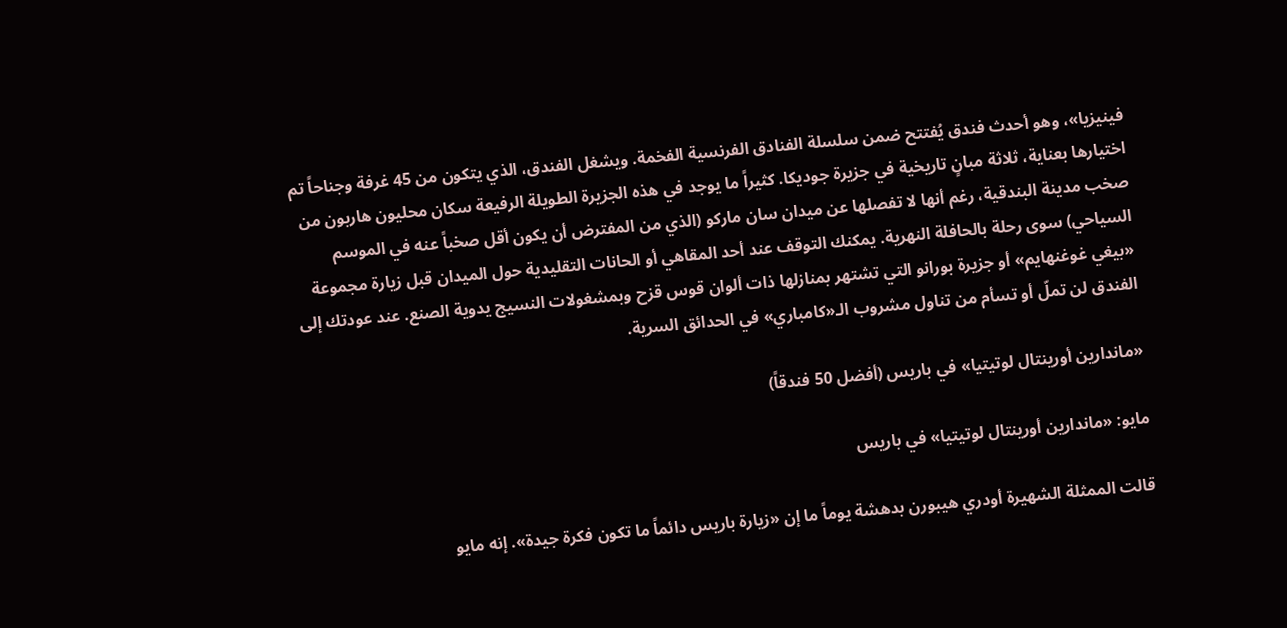فينيزيا»، وهو أحدث فندق يُفتتح ضمن سلسلة الفنادق الفرنسية الفخمة. ويشغل الفندق، الذي يتكون من 45 غرفة وجناحاً تم اختيارها بعناية، ثلاثة مبانٍ تاريخية في جزيرة جوديكا. كثيراً ما يوجد في هذه الجزيرة الطويلة الرفيعة سكان محليون هاربون من صخب مدينة البندقية، رغم أنها لا تفصلها عن ميدان سان ماركو (الذي من المفترض أن يكون أقل صخباً عنه في الموسم السياحي) سوى رحلة بالحافلة النهرية. يمكنك التوقف عند أحد المقاهي أو الحانات التقليدية حول الميدان قبل زيارة مجموعة «بيغي غوغنهايم» أو جزيرة بورانو التي تشتهر بمنازلها ذات ألوان قوس قزح وبمشغولات النسيج يدوية الصنع. عند عودتك إلى الفندق لن تملّ أو تسأم من تناول مشروب الـ«كامباري» في الحدائق السرية.

«ماندارين أورينتال لوتيتيا» في باريس (أفضل 50 فندقاً)

مايو: «ماندارين أورينتال لوتيتيا» في باريس

قالت الممثلة الشهيرة أودري هيبورن بدهشة يوماً ما إن «زيارة باريس دائماً ما تكون فكرة جيدة». إنه مايو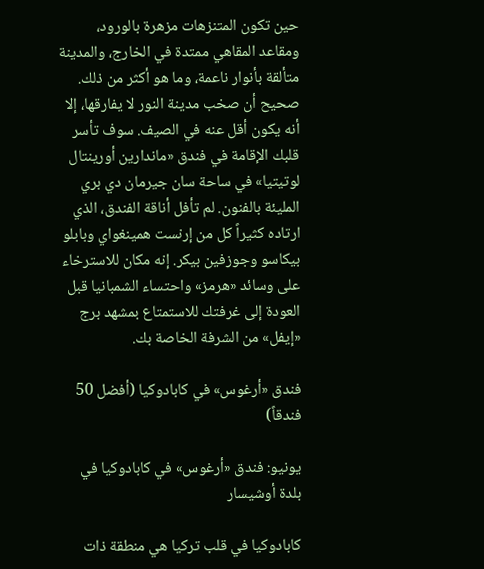حين تكون المتنزهات مزهرة بالورود، ومقاعد المقاهي ممتدة في الخارج، والمدينة متألقة بأنوار ناعمة، وما هو أكثر من ذلك. صحيح أن صخب مدينة النور لا يفارقها، إلا أنه يكون أقل عنه في الصيف. سوف تأسر قلبك الإقامة في فندق «ماندارين أورينتال لوتيتيا» في ساحة سان جيرمان دي بري المليئة بالفنون. لم تأفل أناقة الفندق، الذي ارتاده كثيراً كل من إرنست همينغواي وبابلو بيكاسو وجوزفين بيكر. إنه مكان للاسترخاء على وسائد «هرمز» واحتساء الشمبانيا قبل العودة إلى غرفتك للاستمتاع بمشهد برج «إيفل» من الشرفة الخاصة بك.

فندق «أرغوس» في كابادوكيا (أفضل 50 فندقاً)

يونيو: فندق «أرغوس» في كابادوكيا في بلدة أوشيسار

كابادوكيا في قلب تركيا هي منطقة ذات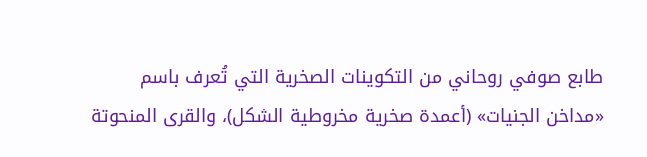طابع صوفي روحاني من التكوينات الصخرية التي تُعرف باسم «مداخن الجنيات» (أعمدة صخرية مخروطية الشكل)، والقرى المنحوتة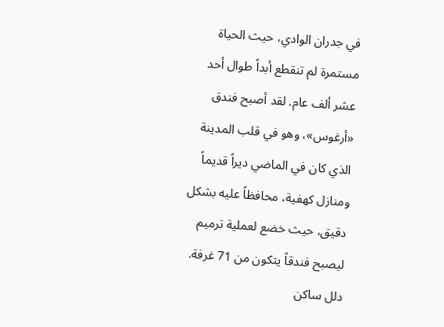في جدران الوادي، حيث الحياة مستمرة لم تنقطع أبداً طوال أحد عشر ألف عام. لقد أصبح فندق «أرغوس»، وهو في قلب المدينة الذي كان في الماضي ديراً قديماً ومنازل كهفية، محافظاً عليه بشكل دقيق، حيث خضع لعملية ترميم ليصبح فندقاً يتكون من 71 غرفة. دلل ساكن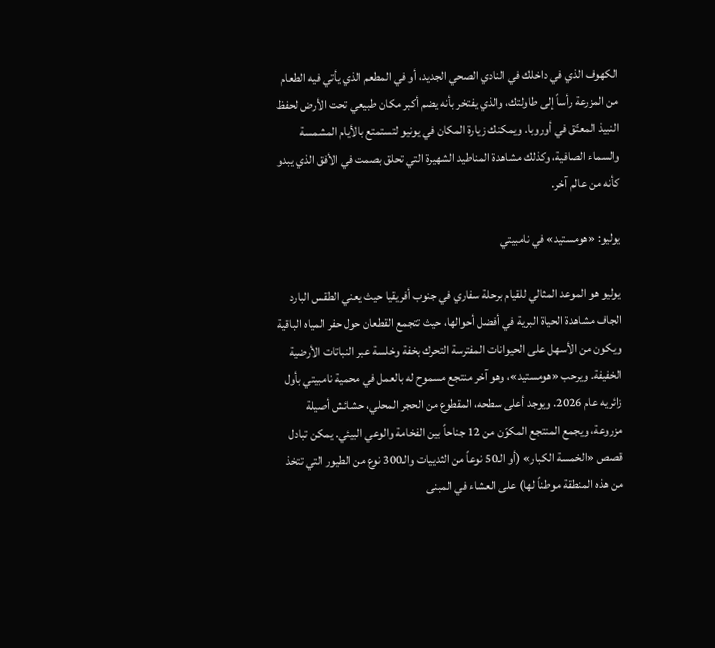الكهوف الذي في داخلك في النادي الصحي الجديد، أو في المطعم الذي يأتي فيه الطعام من المزرعة رأساً إلى طاولتك، والذي يفتخر بأنه يضم أكبر مكان طبيعي تحت الأرض لحفظ النبيذ المعتّق في أوروبا. ويمكنك زيارة المكان في يونيو لتستمتع بالأيام المشمسة والسماء الصافية، وكذلك مشاهدة المناطيد الشهيرة التي تحلق بصمت في الأفق الذي يبدو كأنه من عالم آخر.

يوليو: «هومستيد» في نامبيتي

يوليو هو الموعد المثالي للقيام برحلة سفاري في جنوب أفريقيا حيث يعني الطقس البارد الجاف مشاهدة الحياة البرية في أفضل أحوالها، حيث تتجمع القطعان حول حفر المياه الباقية ويكون من الأسهل على الحيوانات المفترسة التحرك بخفة وخلسة عبر النباتات الأرضية الخفيفة. ويرحب «هومستيد»، وهو آخر منتجع مسموح له بالعمل في محمية نامبيتي بأول زائريه عام 2026. ويوجد أعلى سطحه، المقطوع من الحجر المحلي، حشائش أصيلة مزروعة، ويجمع المنتجع المكوّن من 12 جناحاً بين الفخامة والوعي البيئي. يمكن تبادل قصص «الخمسة الكبار» (أو الـ50 نوعاً من الثدييات والـ300 نوع من الطيور التي تتخذ من هذه المنطقة موطناً لها) على العشاء في المبنى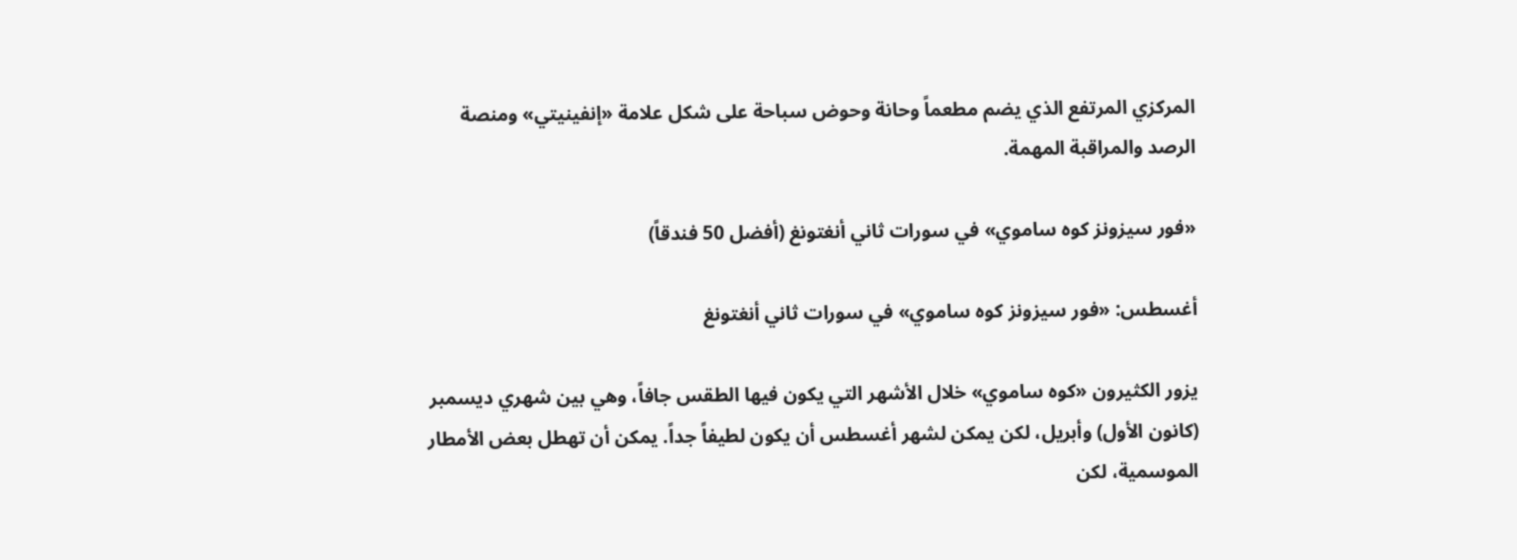المركزي المرتفع الذي يضم مطعماً وحانة وحوض سباحة على شكل علامة «إنفينيتي» ومنصة الرصد والمراقبة المهمة.

«فور سيزونز كوه ساموي» في سورات ثاني أنغتونغ (أفضل 50 فندقاً)

أغسطس: «فور سيزونز كوه ساموي» في سورات ثاني أنغتونغ

يزور الكثيرون «كوه ساموي» خلال الأشهر التي يكون فيها الطقس جافاً، وهي بين شهري ديسمبر (كانون الأول) وأبريل، لكن يمكن لشهر أغسطس أن يكون لطيفاً جداً. يمكن أن تهطل بعض الأمطار الموسمية، لكن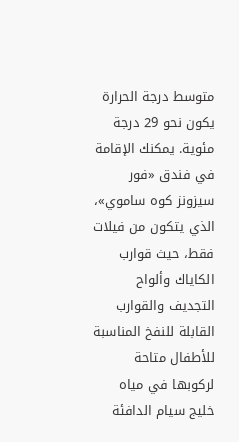متوسط درجة الحرارة يكون نحو 29 درجة مئوية. يمكنك الإقامة في فندق «فور سيزونز كوه ساموي»، الذي يتكون من فيلات فقط، حيث قوارب الكاياك وألواح التجديف والقوارب القابلة للنفخ المناسبة للأطفال متاحة لركوبها في مياه خليج سيام الدافئة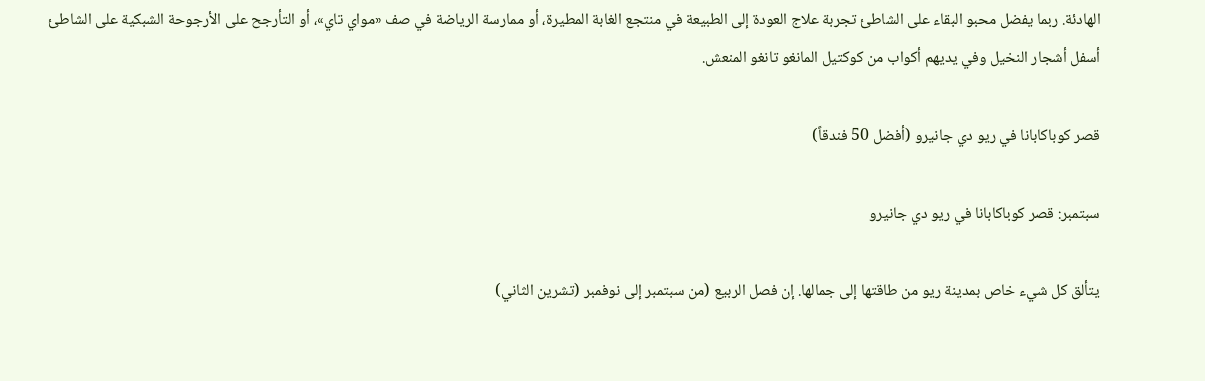الهادئة. ربما يفضل محبو البقاء على الشاطئ تجربة علاج العودة إلى الطبيعة في منتجع الغابة المطيرة، أو ممارسة الرياضة في صف «مواي تاي»، أو التأرجح على الأرجوحة الشبكية على الشاطئ أسفل أشجار النخيل وفي يديهم أكواب من كوكتيل المانغو تانغو المنعش.

قصر كوباكابانا في ريو دي جانيرو (أفضل 50 فندقاً)

سبتمبر: قصر كوباكابانا في ريو دي جانيرو

يتألق كل شيء خاص بمدينة ريو من طاقتها إلى جمالها. إن فصل الربيع (من سبتمبر إلى نوفمبر (تشرين الثاني)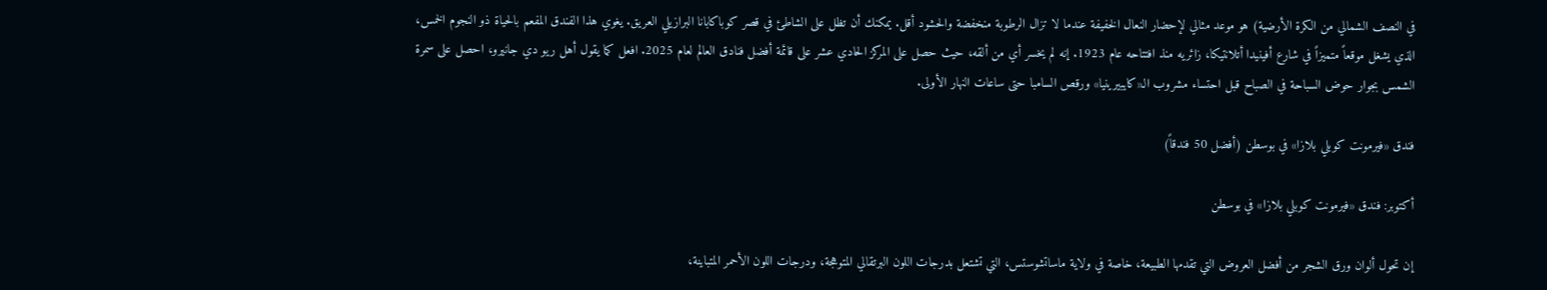في النصف الشمالي من الكرة الأرضية) هو موعد مثالي لإحضار النعال الخفيفة عندما لا تزال الرطوبة منخفضة والحشود أقل. يمكنك أن تظل على الشاطئ في قصر كوباكابانا البرازيلي العريق. يغوي هذا الفندق المفعم بالحياة ذو النجوم الخمس، الذي يشغل موقعاً متميزاً في شارع أفينيدا أتلانتيكا، زائريه منذ افتتاحه عام 1923. إنه لم يخسر أي من ألقه، حيث حصل على المركز الحادي عشر على قائمة أفضل فنادق العالم لعام 2025. افعل كما يقول أهل ريو دي جانيرو، احصل على سمرة الشمس بجوار حوض السباحة في الصباح قبل احتساء مشروب الـ«كايبيرينيا» ورقص السامبا حتى ساعات النهار الأولى.

فندق «فيرمونت كوبلي بلازا» في بوسطن (أفضل 50 فندقاً)

أكتوبر: فندق «فيرمونت كوبلي بلازا» في بوسطن

إن تحول ألوان ورق الشجر من أفضل العروض التي تقدمها الطبيعة، خاصة في ولاية ماساتشوستس، التي تشتعل بدرجات اللون البرتقالي المتوهجة، ودرجات اللون الأحمر المتباينة،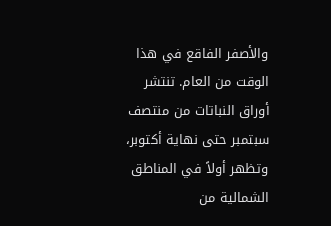والأصفر الفاقع في هذا الوقت من العام. تنتشر أوراق النباتات من منتصف سبتمبر حتى نهاية أكتوبر، وتظهر أولاً في المناطق الشمالية من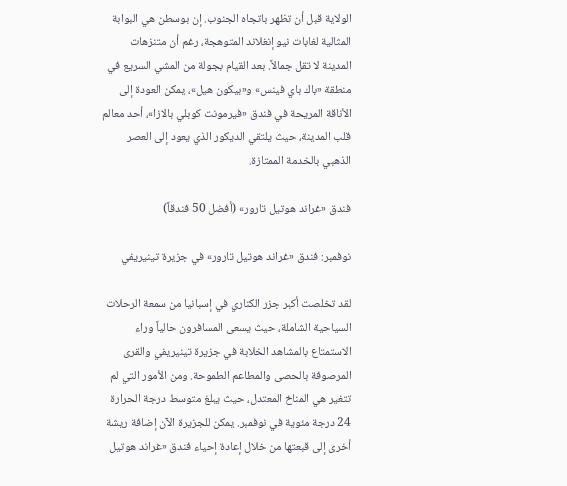الولاية قبل أن تظهر باتجاه الجنوب. إن بوسطن هي البوابة المثالية لغابات نيو إنغلاند المتوهجة، رغم أن متنزهات المدينة لا تقل جمالاً. بعد القيام بجولة من المشي السريع في منطقة «باك باي فينس» و«بيكون هيل»، يمكن العودة إلى الأناقة المريحة في فندق «فيرمونت كوبلي بالازا»، أحد معالم قلب المدينة، حيث يلتقي الديكور الذي يعود إلى العصر الذهبي بالخدمة الممتازة.

فندق «غراند هوتيل تارور» (أفضل 50 فندقاً)

نوفمبر: فندق «غراند هوتيل تارور» في جزيرة تينيريفي

لقد تخلصت أكبر جزر الكناري في إسبانيا من سمعة الرحلات السياحية الشاملة، حيث يسعى المسافرون حالياً وراء الاستمتاع بالمشاهد الخلابة في جزيرة تينيريفي والقرى المرصوفة بالحصى والمطاعم الطموحة. ومن الأمور التي لم تتغير هي المناخ المعتدل، حيث يبلغ متوسط درجة الحرارة 24 درجة مئوية في نوفمبر. يمكن للجزيرة الآن إضافة ريشة أخرى إلى قبعتها من خلال إعادة إحياء فندق «غراند هوتيل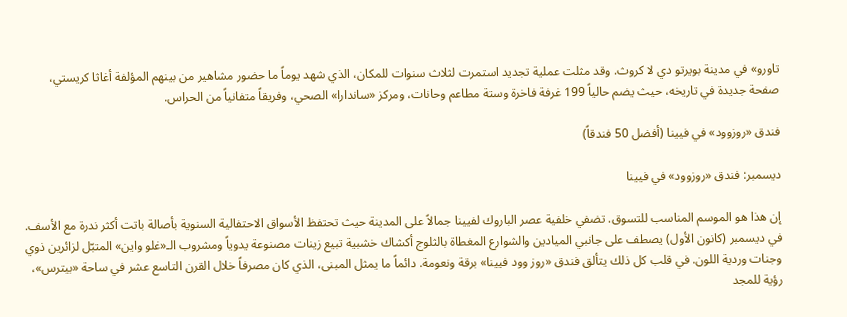تاورو» في مدينة بويرتو دي لا كروث. وقد مثلت عملية تجديد استمرت لثلاث سنوات للمكان، الذي شهد يوماً ما حضور مشاهير من بينهم المؤلفة أغاثا كريستي، صفحة جديدة في تاريخه، حيث يضم حالياً 199 غرفة فاخرة وستة مطاعم وحانات، ومركز «ساندارا» الصحي، وفريقاً متفانياً من الحراس.

فندق «روزوود» في فيينا (أفضل 50 فندقاً)

ديسمبر: فندق «روزوود» في فيينا

إن هذا هو الموسم المناسب للتسوق. تضفي خلفية عصر الباروك لفيينا جمالاً على المدينة حيث تحتفظ الأسواق الاحتفالية السنوية بأصالة باتت أكثر ندرة مع الأسف. في ديسمبر (كانون الأول) يصطف على جانبي الميادين والشوارع المغطاة بالثلوج أكشاك خشبية تبيع زينات مصنوعة يدوياً ومشروب الـ«غلو واين» المتبّل لزائرين ذوي وجنات وردية اللون. في قلب كل ذلك يتألق فندق «روز وود فيينا» برقة ونعومة. دائماً ما يمثل المبنى، الذي كان مصرفاً خلال القرن التاسع عشر في ساحة «بيترس»، رؤية للمجد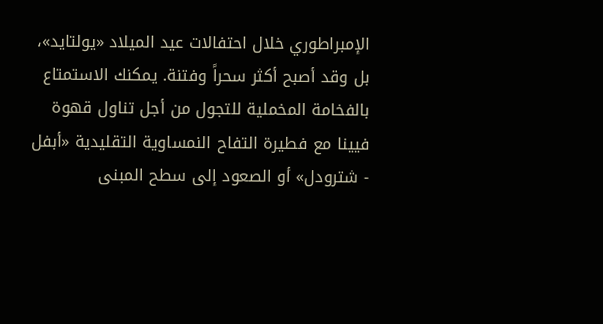الإمبراطوري خلال احتفالات عيد الميلاد «يولتايد»، بل وقد أصبح أكثر سحراً وفتنة. يمكنك الاستمتاع بالفخامة المخملية للتجول من أجل تناول قهوة فيينا مع فطيرة التفاح النمساوية التقليدية «أبفل - شترودل» أو الصعود إلى سطح المبنى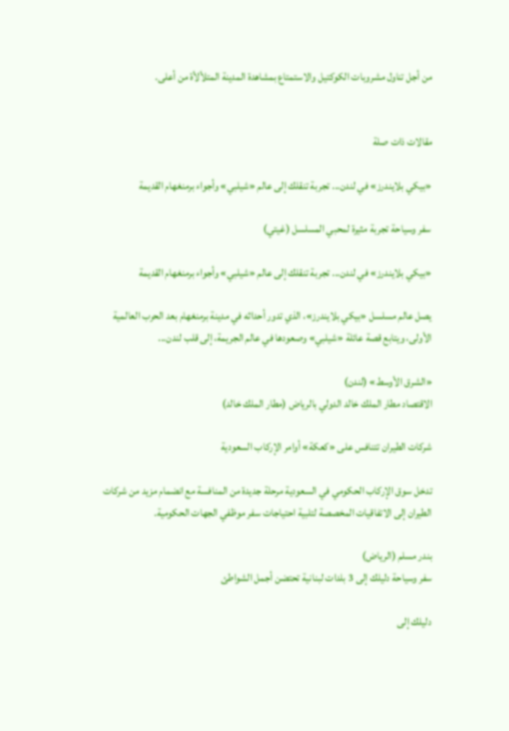من أجل تناول مشروبات الكوكتيل والاستمتاع بمشاهدة المدينة المتلألأة من أعلى.


مقالات ذات صلة

«بيكي بلايندرز» في لندن... تجربة تنقلك إلى عالم «شيلبي» وأجواء برمنغهام القديمة

سفر وسياحة تجربة مثيرة لمحبي المسلسل (غيتي)

«بيكي بلايندرز» في لندن... تجربة تنقلك إلى عالم «شيلبي» وأجواء برمنغهام القديمة

يصل عالم مسلسل «بيكي بلايندرز»، الذي تدور أحداثه في مدينة برمنغهام بعد الحرب العالمية الأولى، ويتابع قصة عائلة «شيلبي» وصعودها في عالم الجريمة، إلى قلب لندن...

«الشرق الأوسط» (لندن)
الاقتصاد مطار الملك خالد الدولي بالرياض (مطار الملك خالد)

شركات الطيران تتنافس على «كعكة» أوامر الإركاب السعودية

تدخل سوق الإركاب الحكومي في السعودية مرحلة جديدة من المنافسة مع انضمام مزيد من شركات الطيران إلى الاتفاقيات المخصصة لتلبية احتياجات سفر موظفي الجهات الحكومية.

بندر مسلم (الرياض)
سفر وسياحة دليلك إلى 3 بلدات لبنانية تحتضن أجمل الشواطئ

دليلك إلى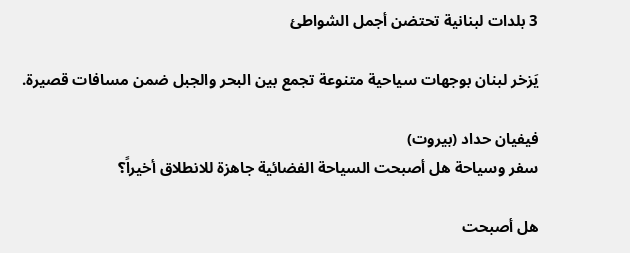3 بلدات لبنانية تحتضن أجمل الشواطئ

يَزخر لبنان بوجهات سياحية متنوعة تجمع بين البحر والجبل ضمن مسافات قصيرة.

فيفيان حداد (بيروت)
سفر وسياحة هل أصبحت السياحة الفضائية جاهزة للانطلاق أخيراً؟

هل أصبحت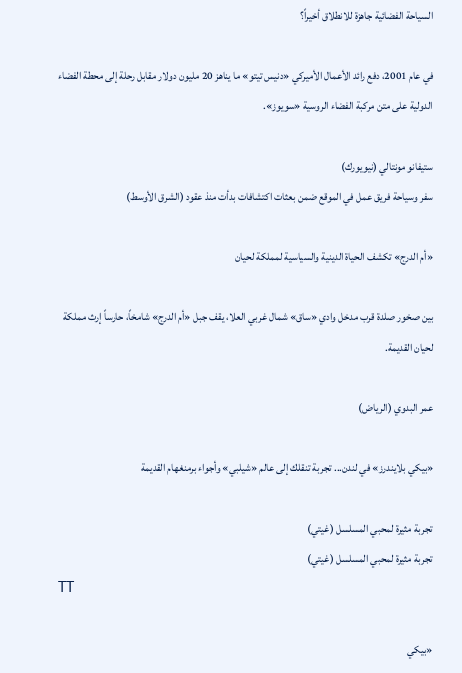السياحة الفضائية جاهزة للانطلاق أخيراً؟

في عام 2001، دفع رائد الأعمال الأميركي «دنيس تيتو» ما يناهز 20 مليون دولار مقابل رحلة إلى محطة الفضاء الدولية على متن مركبة الفضاء الروسية «سويوز».

ستيفانو مونتالي (نيويورك)
سفر وسياحة فريق عمل في الموقع ضمن بعثات اكتشافات بدأت منذ عقود (الشرق الأوسط)

«أم الدرج» تكشف الحياة الدينية والسياسية لمملكة لحيان

بين صخور صلدة قرب مدخل وادي «ساق» شمال غربي العلا، يقف جبل «أم الدرج» شامخاً، حارساً إرث مملكة لحيان القديمة.

عمر البدوي (الرياض)

«بيكي بلايندرز» في لندن... تجربة تنقلك إلى عالم «شيلبي» وأجواء برمنغهام القديمة

تجربة مثيرة لمحبي المسلسل (غيتي)
تجربة مثيرة لمحبي المسلسل (غيتي)
TT

«بيكي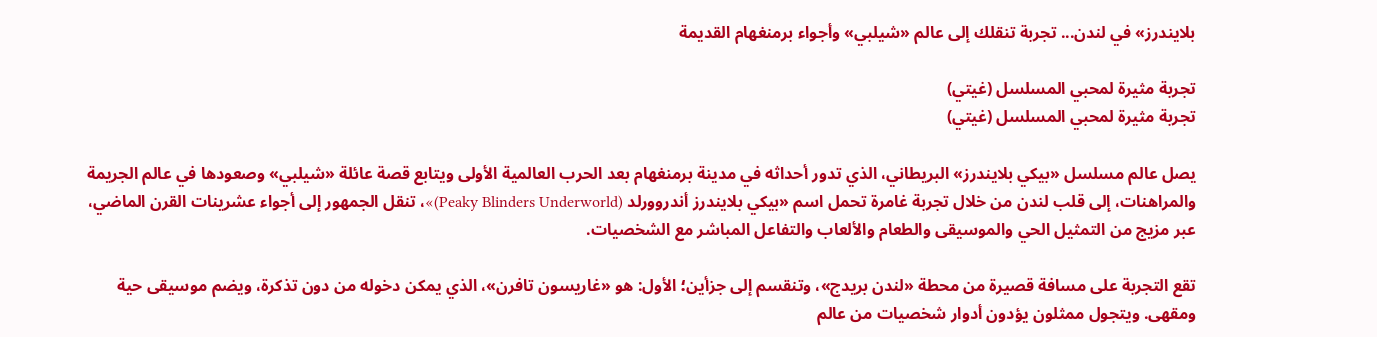بلايندرز» في لندن... تجربة تنقلك إلى عالم «شيلبي» وأجواء برمنغهام القديمة

تجربة مثيرة لمحبي المسلسل (غيتي)
تجربة مثيرة لمحبي المسلسل (غيتي)

يصل عالم مسلسل «بيكي بلايندرز» البريطاني، الذي تدور أحداثه في مدينة برمنغهام بعد الحرب العالمية الأولى ويتابع قصة عائلة «شيلبي» وصعودها في عالم الجريمة والمراهنات، إلى قلب لندن من خلال تجربة غامرة تحمل اسم «بيكي بلايندرز أندروورلد (Peaky Blinders Underworld)»، تنقل الجمهور إلى أجواء عشرينات القرن الماضي، عبر مزيج من التمثيل الحي والموسيقى والطعام والألعاب والتفاعل المباشر مع الشخصيات.

تقع التجربة على مسافة قصيرة من محطة «لندن بريدج»، وتنقسم إلى جزأين؛ الأول: هو «غاريسون تافرن»، الذي يمكن دخوله من دون تذكرة، ويضم موسيقى حية ومقهى. ويتجول ممثلون يؤدون أدوار شخصيات من عالم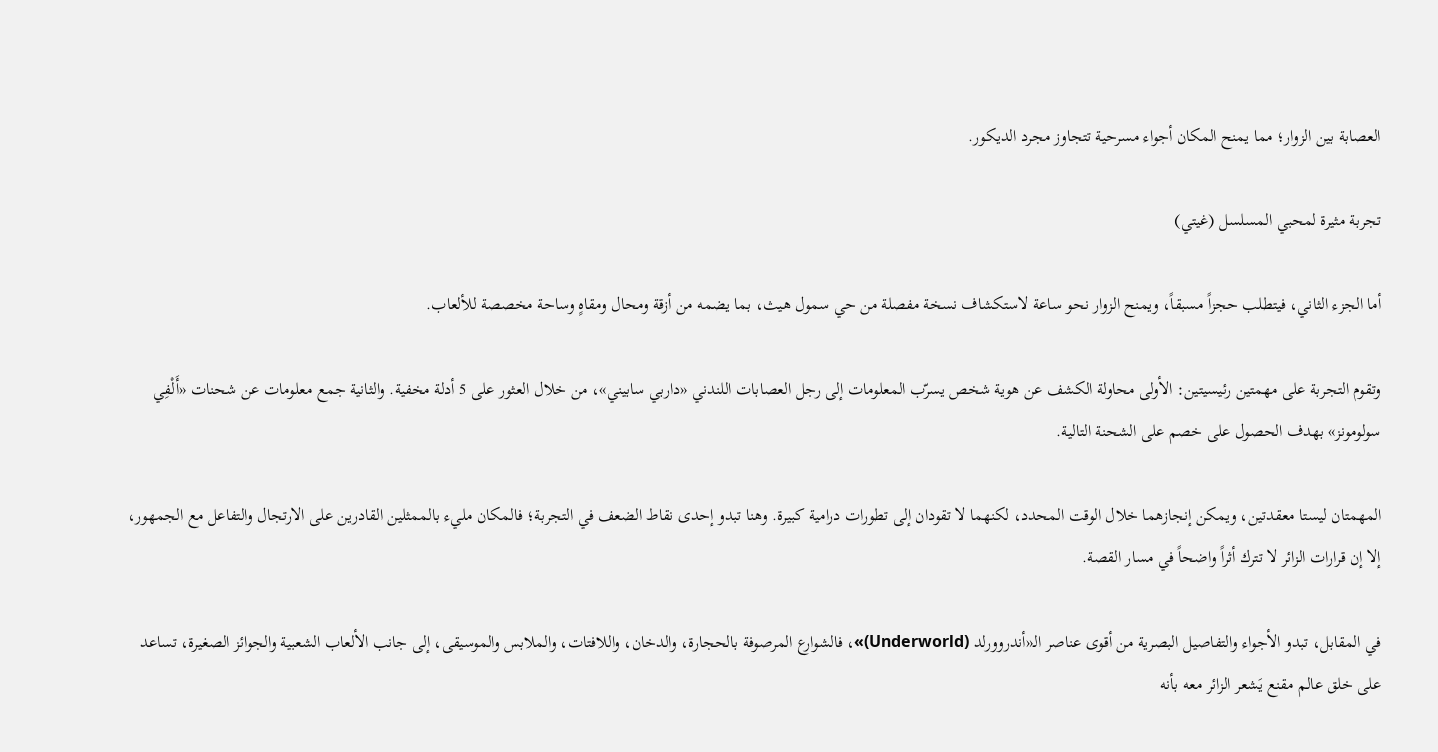العصابة بين الزوار؛ مما يمنح المكان أجواء مسرحية تتجاوز مجرد الديكور.

تجربة مثيرة لمحبي المسلسل (غيتي)

أما الجزء الثاني، فيتطلب حجزاً مسبقاً، ويمنح الزوار نحو ساعة لاستكشاف نسخة مفصلة من حي سمول هيث، بما يضمه من أزقة ومحال ومقاهٍ وساحة مخصصة للألعاب.

وتقوم التجربة على مهمتين رئيسيتين: الأولى محاولة الكشف عن هوية شخص يسرّب المعلومات إلى رجل العصابات اللندني «داربي سابيني»، من خلال العثور على 5 أدلة مخفية. والثانية جمع معلومات عن شحنات «أَلْفِي سولومونز» بهدف الحصول على خصم على الشحنة التالية.

المهمتان ليستا معقدتين، ويمكن إنجازهما خلال الوقت المحدد، لكنهما لا تقودان إلى تطورات درامية كبيرة. وهنا تبدو إحدى نقاط الضعف في التجربة؛ فالمكان مليء بالممثلين القادرين على الارتجال والتفاعل مع الجمهور، إلا إن قرارات الزائر لا تترك أثراً واضحاً في مسار القصة.

في المقابل، تبدو الأجواء والتفاصيل البصرية من أقوى عناصر الـ«أندروورلد (Underworld)»، فالشوارع المرصوفة بالحجارة، والدخان، واللافتات، والملابس والموسيقى، إلى جانب الألعاب الشعبية والجوائز الصغيرة، تساعد على خلق عالم مقنع يَشعر الزائر معه بأنه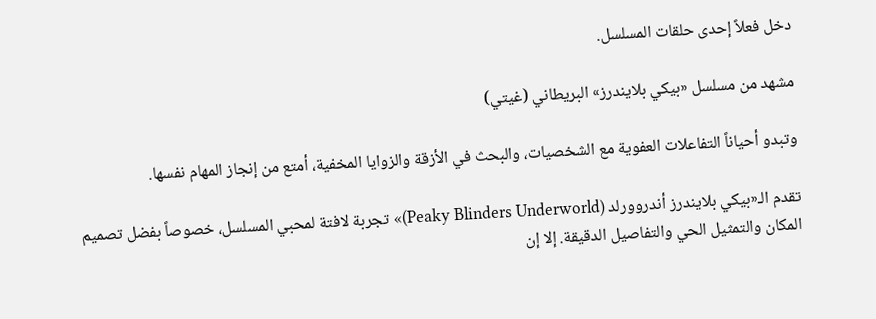دخل فعلاً إحدى حلقات المسلسل.

مشهد من مسلسل «بيكي بلايندرز» البريطاني (غيتي)

وتبدو أحياناً التفاعلات العفوية مع الشخصيات، والبحث في الأزقة والزوايا المخفية، أمتع من إنجاز المهام نفسها.

تقدم الـ«بيكي بلايندرز أندروورلد (Peaky Blinders Underworld)» تجربة لافتة لمحبي المسلسل، خصوصاً بفضل تصميم المكان والتمثيل الحي والتفاصيل الدقيقة. إلا إن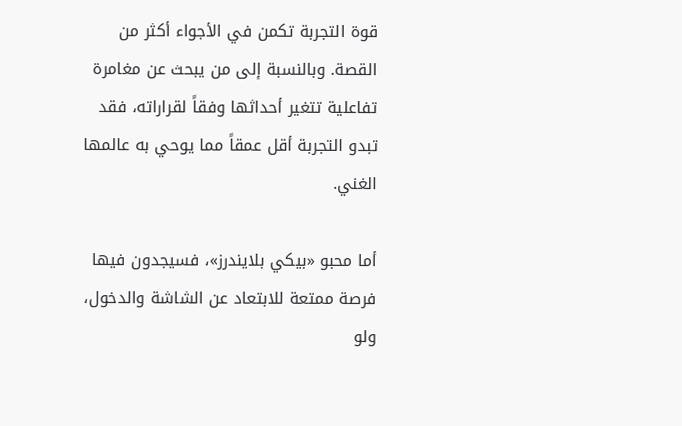قوة التجربة تكمن في الأجواء أكثر من القصة. وبالنسبة إلى من يبحث عن مغامرة تفاعلية تتغير أحداثها وفقاً لقراراته، فقد تبدو التجربة أقل عمقاً مما يوحي به عالمها الغني.

أما محبو «بيكي بلايندرز»، فسيجدون فيها فرصة ممتعة للابتعاد عن الشاشة والدخول، ولو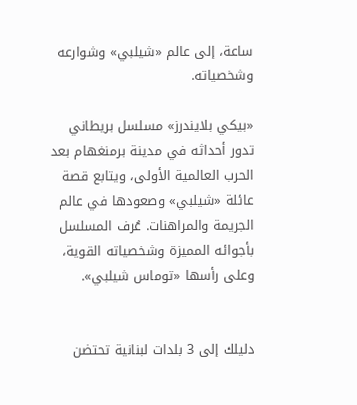ساعة، إلى عالم «شيلبي» وشوارعه وشخصياته.

«بيكي بلايندرز» مسلسل بريطاني تدور أحداثه في مدينة برمنغهام بعد الحرب العالمية الأولى، ويتابع قصة عائلة «شيلبي» وصعودها في عالم الجريمة والمراهنات. عُرف المسلسل بأجوائه المميزة وشخصياته القوية، وعلى رأسها «توماس شيلبي».


دليلك إلى 3 بلدات لبنانية تحتضن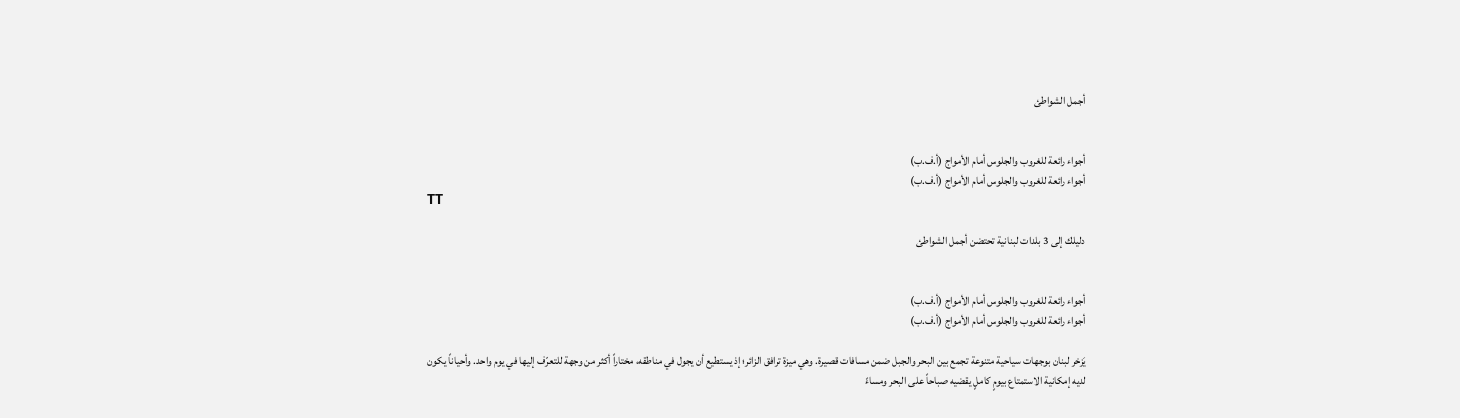أجمل الشواطئ


أجواء رائعة للغروب والجلوس أمام الأمواج (أ.ف.ب)
أجواء رائعة للغروب والجلوس أمام الأمواج (أ.ف.ب)
TT

دليلك إلى 3 بلدات لبنانية تحتضن أجمل الشواطئ


أجواء رائعة للغروب والجلوس أمام الأمواج (أ.ف.ب)
أجواء رائعة للغروب والجلوس أمام الأمواج (أ.ف.ب)

يَزخر لبنان بوجهات سياحية متنوعة تجمع بين البحر والجبل ضمن مسافات قصيرة. وهي ميزة ترافق الزائر؛ إذ يستطيع أن يجول في مناطقه، مختاراً أكثر من وجهة للتعرّف إليها في يوم واحد. وأحياناً يكون لديه إمكانية الاستمتاع بيومٍ كاملٍ يقضيه صباحاً على البحر ومساءً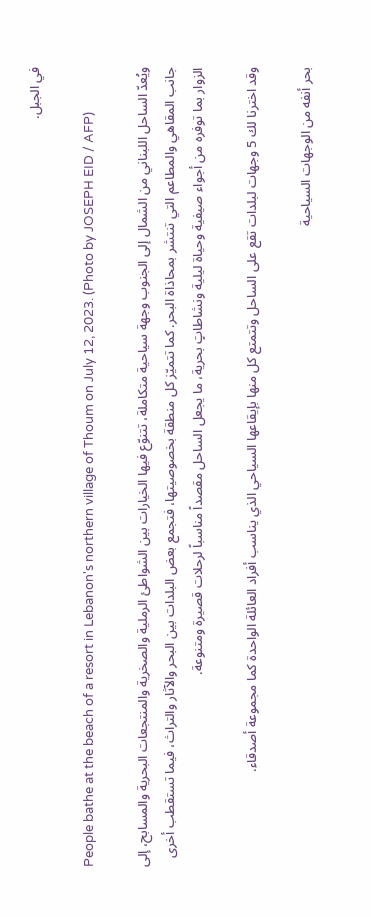في الجبل.

People bathe at the beach of a resort in Lebanon's northern village of Thoum on July 12, 2023. (Photo by JOSEPH EID / AFP)

ويُعدّ الساحل اللبناني من الشمال إلى الجنوب وجهة سياحية متكاملة، تتنوّع فيها الخيارات بين الشواطئ الرملية والصخرية والمنتجعات البحرية والمسابح، إلى جانب المقاهي والمطاعم التي تنتشر بمحاذاة البحر. كما تتميّز كل منطقة بخصوصيتها، فتجمع بعض البلدات بين البحر والآثار والتراث، فيما تستقطب أخرى الزوار بما توفره من أجواء صيفية وحياة ليلية ونشاطاتٍ بحرية، ما يجعل الساحل مقصداً مناسباً لرحلات قصيرة ومتنوعة.

وقد اخترنا لك 5 وجهات لبلدات تقع على الساحل وتتمتع كل منها بإيقاعها السياحي الذي يناسب أفراد العائلة الواحدة كما مجموعة أصدقاء.

بحر أنفه من الوجهات السياحية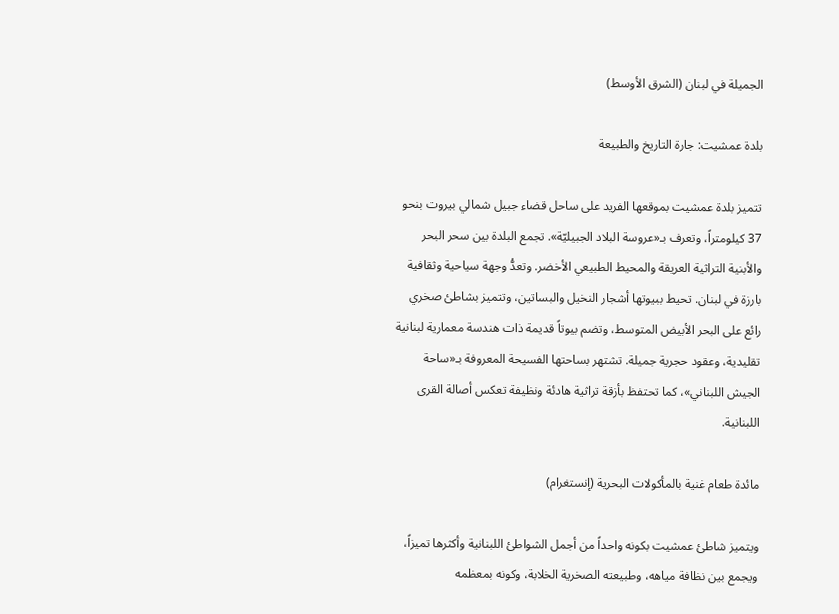الجميلة في لبنان (الشرق الأوسط)

بلدة عمشيت: جارة التاريخ والطبيعة

تتميز بلدة عمشيت بموقعها الفريد على ساحل قضاء جبيل شمالي بيروت بنحو 37 كيلومتراً، وتعرف بـ«عروسة البلاد الجبيليّة». تجمع البلدة بين سحر البحر والأبنية التراثية العريقة والمحيط الطبيعي الأخضر. وتعدُّ وجهة سياحية وثقافية بارزة في لبنان. تحيط ببيوتها أشجار النخيل والبساتين، وتتميز بشاطئ صخري رائع على البحر الأبيض المتوسط، وتضم بيوتاً قديمة ذات هندسة معمارية لبنانية تقليدية، وعقود حجرية جميلة. تشتهر بساحتها الفسيحة المعروفة بـ«ساحة الجيش اللبناني»، كما تحتفظ بأزقة تراثية هادئة ونظيفة تعكس أصالة القرى اللبنانية.

مائدة طعام غنية بالمأكولات البحرية (إنستغرام)

ويتميز شاطئ عمشيت بكونه واحداً من أجمل الشواطئ اللبنانية وأكثرها تميزاً، ويجمع بين نظافة مياهه، وطبيعته الصخرية الخلابة، وكونه بمعظمه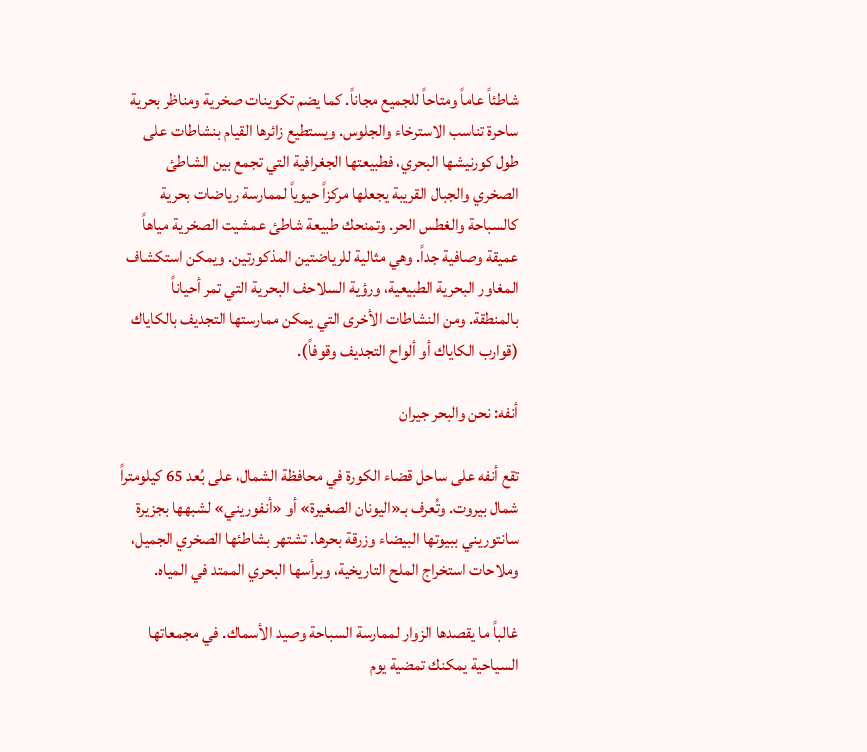شاطئاً عاماً ومتاحاً للجميع مجاناً. كما يضم تكوينات صخرية ومناظر بحرية ساحرة تناسب الاسترخاء والجلوس. ويستطيع زائرها القيام بنشاطات على طول كورنيشها البحري، فطبيعتها الجغرافية التي تجمع بين الشاطئ الصخري والجبال القريبة يجعلها مركزاً حيوياً لممارسة رياضات بحرية كالسباحة والغطس الحر. وتمنحك طبيعة شاطئ عمشيت الصخرية مياهاً عميقة وصافية جداً. وهي مثالية للرياضتين المذكورتين. ويمكن استكشاف المغاور البحرية الطبيعية، ورؤية السلاحف البحرية التي تمر أحياناً بالمنطقة. ومن النشاطات الأخرى التي يمكن ممارستها التجديف بالكاياك (قوارب الكاياك أو ألواح التجديف وقوفاً).

أنفه: نحن والبحر جيران

تقع أنفه على ساحل قضاء الكورة في محافظة الشمال، على بُعد 65 كيلومتراً شمال بيروت. وتُعرف بـ«اليونان الصغيرة» أو «أنفوريني» لشبهها بجزيرة سانتوريني ببيوتها البيضاء وزرقة بحرها. تشتهر بشاطئها الصخري الجميل، وملاحات استخراج الملح التاريخية، وبرأسها البحري الممتد في المياه.

غالباً ما يقصدها الزوار لممارسة السباحة وصيد الأسماك. في مجمعاتها السياحية يمكنك تمضية يوم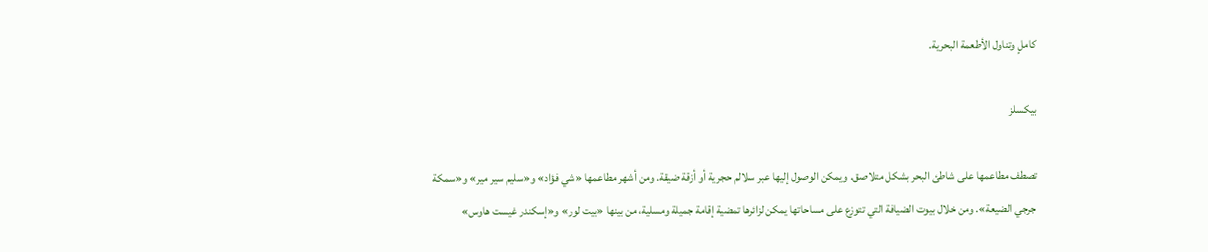كاملٍ وتناول الأطعمة البحرية.

بيكسلز

تصطف مطاعمها على شاطئ البحر بشكل متلاصق. ويمكن الوصول إليها عبر سلالم حجرية أو أزقة ضيقة. ومن أشهر مطاعمها «شي فؤاد» و«سليم سير مير» و«سمكة جرجي الضيعة». ومن خلال بيوت الضيافة التي تتوزع على مساحاتها يمكن لزائرها تمضية إقامة جميلة ومسلية، من بينها «بيت لور» و«إسكندر غيست هاوس»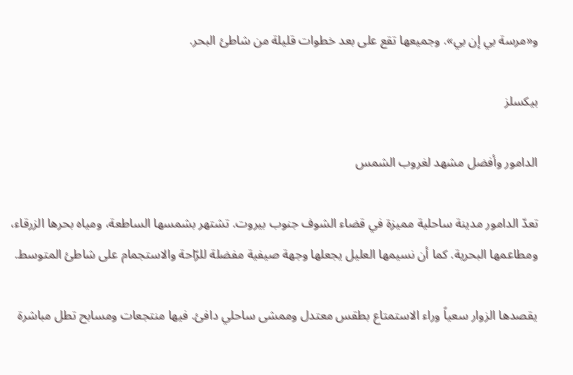و«مرسة بي إن بي». وجميعها تقع على بعد خطوات قليلة من شاطئ البحر.

بيكسلز

الدامور وأفضل مشهد لغروب الشمس

تعدّ الدامور مدينة ساحلية مميزة في قضاء الشوف جنوب بيروت. تشتهر بشمسها الساطعة، ومياه بحرها الزرقاء، ومطاعمها البحرية. كما أن نسيمها العليل يجعلها وجهة صيفية مفضلة للرّاحة والاستجمام على شاطئ المتوسط.

يقصدها الزوار سعياً وراء الاستمتاع بطقس معتدل وممشى ساحلي دافئ. فيها منتجعات ومسابح تطل مباشرة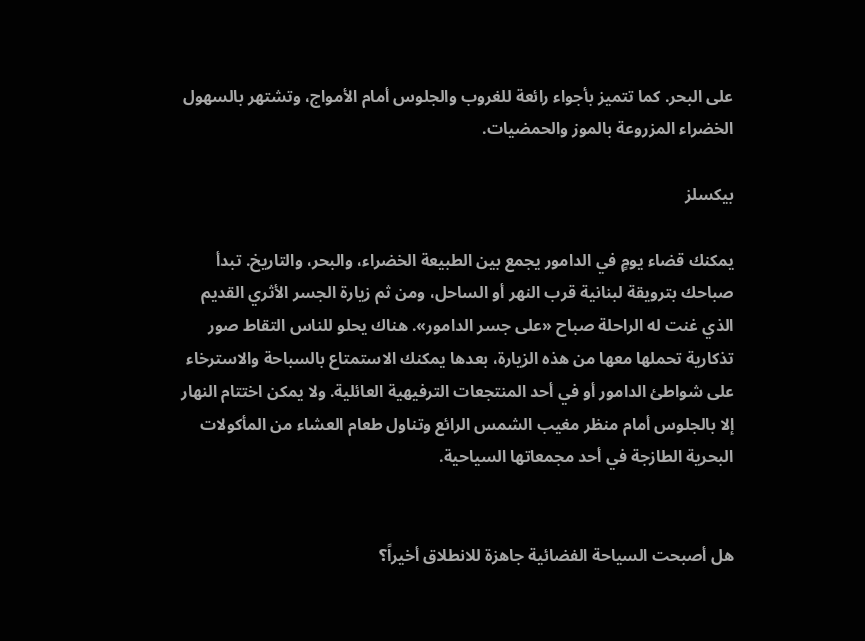على البحر. كما تتميز بأجواء رائعة للغروب والجلوس أمام الأمواج، وتشتهر بالسهول الخضراء المزروعة بالموز والحمضيات.

بيكسلز

يمكنك قضاء يومٍ في الدامور يجمع بين الطبيعة الخضراء، والبحر، والتاريخ. تبدأ صباحك بترويقة لبنانية قرب النهر أو الساحل، ومن ثم زيارة الجسر الأثري القديم الذي غنت له الراحلة صباح «على جسر الدامور». هناك يحلو للناس التقاط صور تذكارية تحملها معها من هذه الزيارة، بعدها يمكنك الاستمتاع بالسباحة والاسترخاء على شواطئ الدامور أو في أحد المنتجعات الترفيهية العائلية. ولا يمكن اختتام النهار إلا بالجلوس أمام منظر مغيب الشمس الرائع وتناول طعام العشاء من المأكولات البحرية الطازجة في أحد مجمعاتها السياحية.


هل أصبحت السياحة الفضائية جاهزة للانطلاق أخيراً؟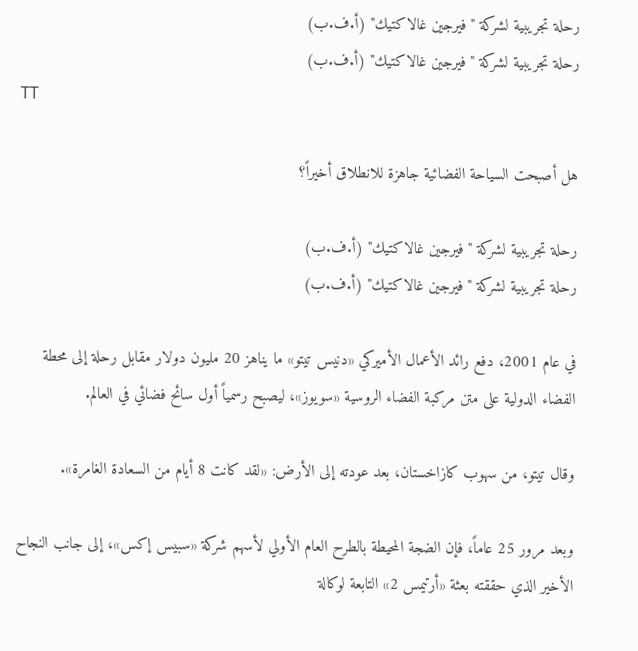رحلة تجريبية لشركة "فيرجين غالاكتيك" (أ.ف.ب)
رحلة تجريبية لشركة "فيرجين غالاكتيك" (أ.ف.ب)
TT

هل أصبحت السياحة الفضائية جاهزة للانطلاق أخيراً؟

رحلة تجريبية لشركة "فيرجين غالاكتيك" (أ.ف.ب)
رحلة تجريبية لشركة "فيرجين غالاكتيك" (أ.ف.ب)

في عام 2001، دفع رائد الأعمال الأميركي «دنيس تيتو» ما يناهز 20 مليون دولار مقابل رحلة إلى محطة الفضاء الدولية على متن مركبة الفضاء الروسية «سويوز»، ليصبح رسمياً أول سائح فضائي في العالم.

وقال تيتو، من سهوب كازاخستان، بعد عودته إلى الأرض: «لقد كانت 8 أيام من السعادة الغامرة».

وبعد مرور 25 عاماً، فإن الضجة المحيطة بالطرح العام الأولي لأسهم شركة «سبيس إكس»، إلى جانب النجاح الأخير الذي حققته بعثة «أرتيمس 2» التابعة لوكالة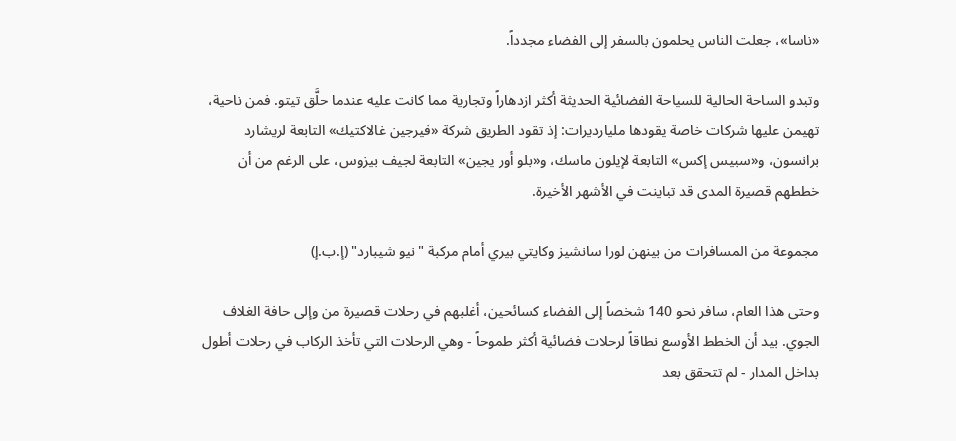«ناسا»، جعلت الناس يحلمون بالسفر إلى الفضاء مجدداً.

وتبدو الساحة الحالية للسياحة الفضائية الحديثة أكثر ازدهاراً وتجارية مما كانت عليه عندما حلَّق تيتو. فمن ناحية، تهيمن عليها شركات خاصة يقودها مليارديرات: إذ تقود الطريق شركة «فيرجين غالاكتيك» التابعة لريشارد برانسون، و«سبيس إكس» التابعة لإيلون ماسك، و«بلو أور يجين» التابعة لجيف بيزوس، على الرغم من أن خططهم قصيرة المدى قد تباينت في الأشهر الأخيرة.

مجموعة من المسافرات من بينهن لورا سانشيز وكايتي بيري أمام مركبة "نيو شيبارد" (إ.ب.إ)

وحتى هذا العام، سافر نحو 140 شخصاً إلى الفضاء كسائحين، أغلبهم في رحلات قصيرة من وإلى حافة الغلاف الجوي. بيد أن الخطط الأوسع نطاقاً لرحلات فضائية أكثر طموحاً - وهي الرحلات التي تأخذ الركاب في رحلات أطول بداخل المدار - لم تتحقق بعد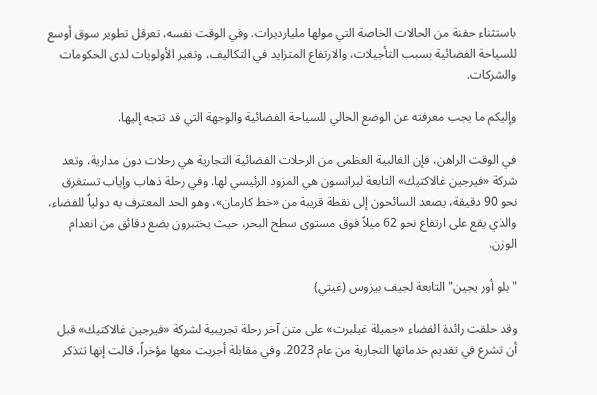باستثناء حفنة من الحالات الخاصة التي مولها مليارديرات. وفي الوقت نفسه، تعرقل تطوير سوق أوسع للسياحة الفضائية بسبب التأجيلات، والارتفاع المتزايد في التكاليف، وتغير الأولويات لدى الحكومات والشركات.

وإليكم ما يجب معرفته عن الوضع الحالي للسياحة الفضائية والوجهة التي قد تتجه إليها.

في الوقت الراهن، فإن الغالبية العظمى من الرحلات الفضائية التجارية هي رحلات دون مدارية، وتعد شركة «فيرجين غالاكتيك» التابعة لبرانسون هي المزود الرئيسي لها. وفي رحلة ذهاب وإياب تستغرق نحو 90 دقيقة، يصعد السائحون إلى نقطة قريبة من «خط كارمان»، وهو الحد المعترف به دولياً للفضاء، والذي يقع على ارتفاع نحو 62 ميلاً فوق مستوى سطح البحر، حيث يختبرون بضع دقائق من انعدام الوزن.

"بلو أور يجين" التابعة لجيف بيزوس (غيتي)

وقد حلقت رائدة الفضاء «جميلة غيلبرت» على متن آخر رحلة تجريبية لشركة «فيرجين غالاكتيك» قبل أن تشرع في تقديم خدماتها التجارية من عام 2023. وفي مقابلة أجريت معها مؤخراً، قالت إنها تتذكر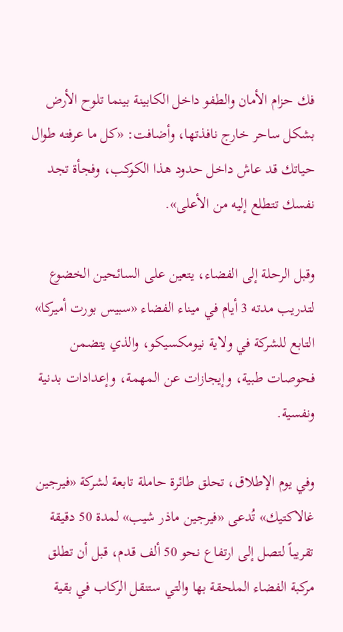فك حزام الأمان والطفو داخل الكابينة بينما تلوح الأرض بشكل ساحر خارج نافذتها، وأضافت: «كل ما عرفته طوال حياتك قد عاش داخل حدود هذا الكوكب، وفجأة تجد نفسك تتطلع إليه من الأعلى».

وقبل الرحلة إلى الفضاء، يتعين على السائحين الخضوع لتدريب مدته 3 أيام في ميناء الفضاء «سبيس بورت أميركا» التابع للشركة في ولاية نيومكسيكو، والذي يتضمن فحوصات طبية، وإيجازات عن المهمة، وإعدادات بدنية ونفسية.

وفي يوم الإطلاق، تحلق طائرة حاملة تابعة لشركة «فيرجين غالاكتيك» تُدعى «فيرجين ماذر شيب» لمدة 50 دقيقة تقريباً لتصل إلى ارتفاع نحو 50 ألف قدم، قبل أن تطلق مركبة الفضاء الملحقة بها والتي ستنقل الركاب في بقية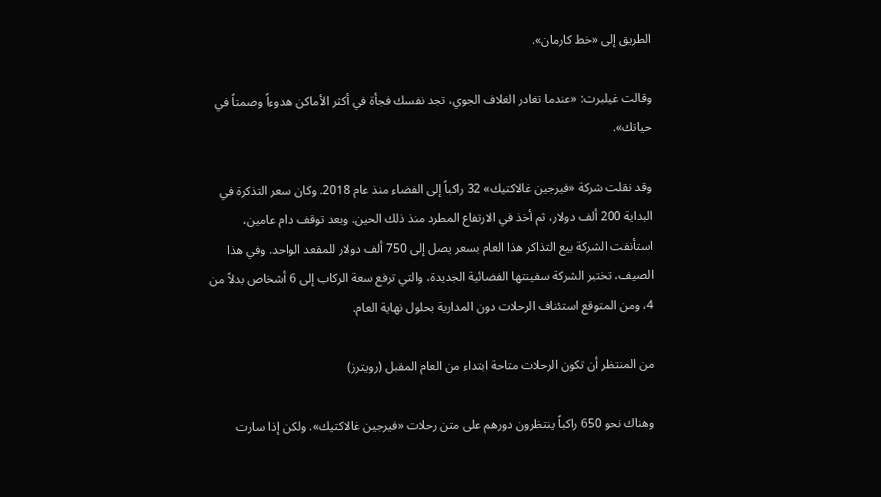الطريق إلى «خط كارمان».

وقالت غيلبرت: «عندما تغادر الغلاف الجوي، تجد نفسك فجأة في أكثر الأماكن هدوءاً وصمتاً في حياتك».

وقد نقلت شركة «فيرجين غالاكتيك» 32 راكباً إلى الفضاء منذ عام 2018. وكان سعر التذكرة في البداية 200 ألف دولار، ثم أخذ في الارتفاع المطرد منذ ذلك الحين. وبعد توقف دام عامين، استأنفت الشركة بيع التذاكر هذا العام بسعر يصل إلى 750 ألف دولار للمقعد الواحد. وفي هذا الصيف، تختبر الشركة سفينتها الفضائية الجديدة، والتي ترفع سعة الركاب إلى 6 أشخاص بدلاً من 4، ومن المتوقع استئناف الرحلات دون المدارية بحلول نهاية العام.

من المنتظر أن تكون الرحلات متاحة ابتداء من العام المقبل (رويترز)

وهناك نحو 650 راكباً ينتظرون دورهم على متن رحلات «فيرجين غالاكتيك». ولكن إذا سارت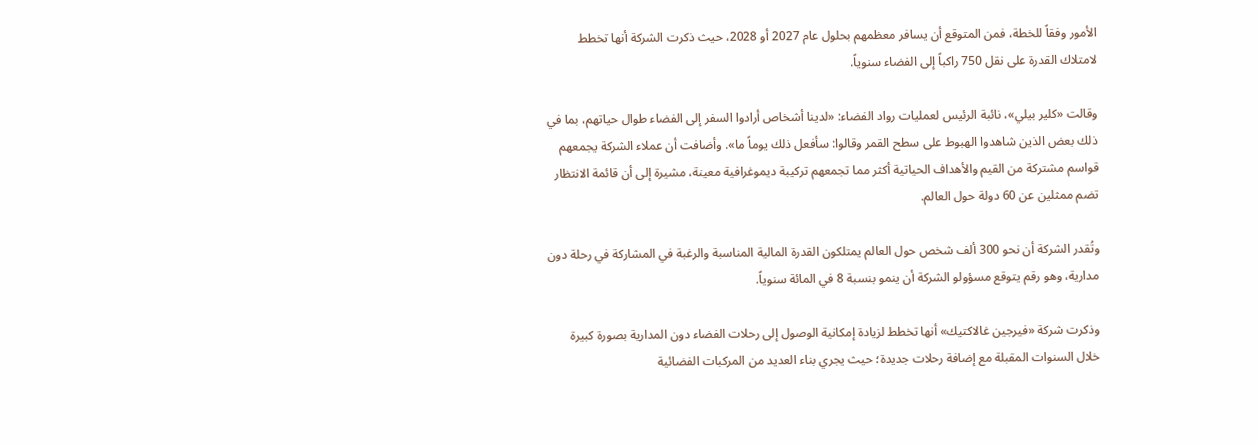الأمور وفقاً للخطة، فمن المتوقع أن يسافر معظمهم بحلول عام 2027 أو 2028، حيث ذكرت الشركة أنها تخطط لامتلاك القدرة على نقل 750 راكباً إلى الفضاء سنوياً.

وقالت «كلير بيلي»، نائبة الرئيس لعمليات رواد الفضاء: «لدينا أشخاص أرادوا السفر إلى الفضاء طوال حياتهم، بما في ذلك بعض الذين شاهدوا الهبوط على سطح القمر وقالوا: سأفعل ذلك يوماً ما». وأضافت أن عملاء الشركة يجمعهم قواسم مشتركة من القيم والأهداف الحياتية أكثر مما تجمعهم تركيبة ديموغرافية معينة، مشيرة إلى أن قائمة الانتظار تضم ممثلين عن 60 دولة حول العالم.

وتُقدر الشركة أن نحو 300 ألف شخص حول العالم يمتلكون القدرة المالية المناسبة والرغبة في المشاركة في رحلة دون مدارية، وهو رقم يتوقع مسؤولو الشركة أن ينمو بنسبة 8 في المائة سنوياً.

وذكرت شركة «فيرجين غالاكتيك» أنها تخطط لزيادة إمكانية الوصول إلى رحلات الفضاء دون المدارية بصورة كبيرة خلال السنوات المقبلة مع إضافة رحلات جديدة؛ حيث يجري بناء العديد من المركبات الفضائية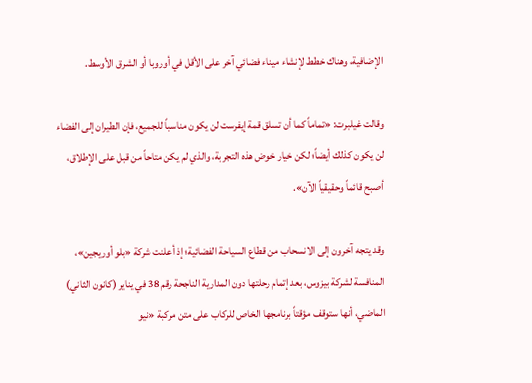الإضافية، وهناك خطط لإنشاء ميناء فضائي آخر على الأقل في أوروبا أو الشرق الأوسط.

وقالت غيلبرت: «تماماً كما أن تسلق قمة إيفرست لن يكون مناسباً للجميع، فإن الطيران إلى الفضاء لن يكون كذلك أيضاً؛ لكن خيار خوض هذه التجربة، والذي لم يكن متاحاً من قبل على الإطلاق، أصبح قائماً وحقيقياً الآن».

وقد يتجه آخرون إلى الانسحاب من قطاع السياحة الفضائية؛ إذ أعلنت شركة «بلو أوريجين»، المنافسة لشركة بيزوس، بعد إتمام رحلتها دون المدارية الناجحة رقم 38 في يناير (كانون الثاني) الماضي، أنها ستوقف مؤقتاً برنامجها الخاص للركاب على متن مركبة «نيو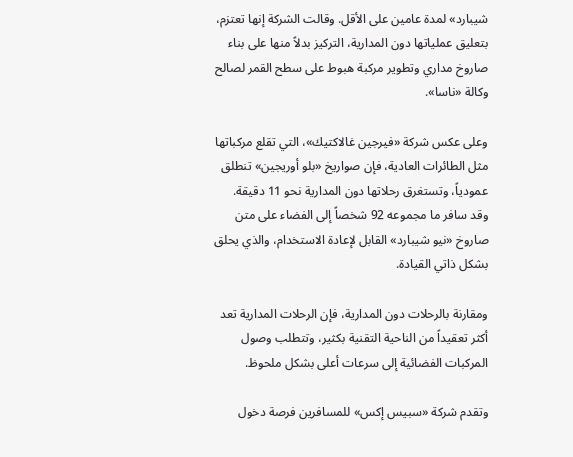شيبارد» لمدة عامين على الأقل. وقالت الشركة إنها تعتزم، بتعليق عملياتها دون المدارية، التركيز بدلاً منها على بناء صاروخ مداري وتطوير مركبة هبوط على سطح القمر لصالح وكالة «ناسا».

وعلى عكس شركة «فيرجين غالاكتيك»، التي تقلع مركباتها مثل الطائرات العادية، فإن صواريخ «بلو أوريجين» تنطلق عمودياً، وتستغرق رحلاتها دون المدارية نحو 11 دقيقة. وقد سافر ما مجموعه 92 شخصاً إلى الفضاء على متن صاروخ «نيو شيبارد» القابل لإعادة الاستخدام، والذي يحلق بشكل ذاتي القيادة.

ومقارنة بالرحلات دون المدارية، فإن الرحلات المدارية تعد أكثر تعقيداً من الناحية التقنية بكثير، وتتطلب وصول المركبات الفضائية إلى سرعات أعلى بشكل ملحوظ.

وتقدم شركة «سبيس إكس» للمسافرين فرصة دخول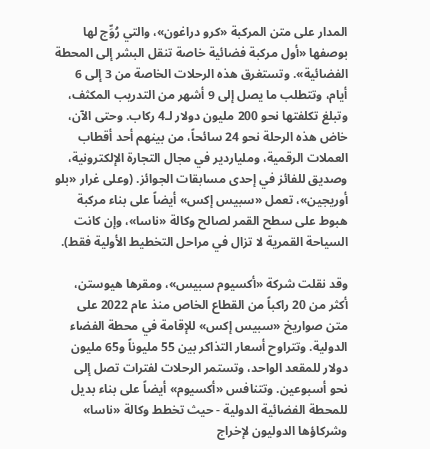المدار على متن المركبة «كرو دراغون»، والتي رُوِّج لها بوصفها «أول مركبة فضائية خاصة تنقل البشر إلى المحطة الفضائية». وتستغرق هذه الرحلات الخاصة من 3 إلى 6 أيام، وتتطلب ما يصل إلى 9 أشهر من التدريب المكثف، وتبلغ تكلفتها نحو 200 مليون دولار لـ4 ركاب. وحتى الآن، خاض هذه الرحلة نحو 24 سائحاً، من بينهم أحد أقطاب العملات الرقمية، وملياردير في مجال التجارة الإلكترونية، وصديق للفائز في إحدى مسابقات الجوائز. (وعلى غرار «بلو أوريجين»، تعمل «سبيس إكس» أيضاً على بناء مركبة هبوط على سطح القمر لصالح وكالة «ناسا»، وإن كانت السياحة القمرية لا تزال في مراحل التخطيط الأولية فقط).

وقد نقلت شركة «أكسيوم سبيس»، ومقرها هيوستن، أكثر من 20 راكباً من القطاع الخاص منذ عام 2022 على متن صواريخ «سبيس إكس» للإقامة في محطة الفضاء الدولية. وتتراوح أسعار التذاكر بين 55 مليوناً و65 مليون دولار للمقعد الواحد، وتستمر الرحلات لفترات تصل إلى نحو أسبوعين. وتتنافس «أكسيوم» أيضاً على بناء بديل للمحطة الفضائية الدولية - حيث تخطط وكالة «ناسا» وشركاؤها الدوليون لإخراج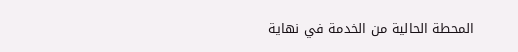المحطة الحالية من الخدمة في نهاية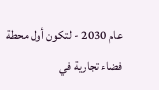عام 2030 - لتكون أول محطة فضاء تجارية في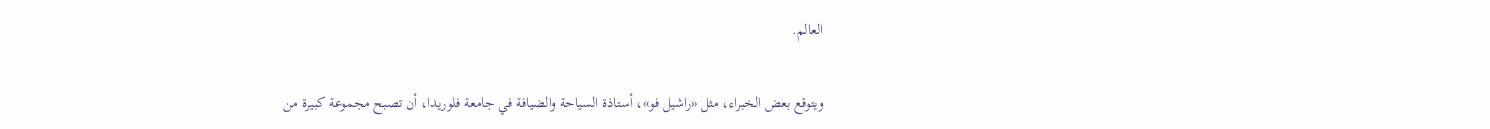العالم.

ويتوقع بعض الخبراء، مثل «راشيل فو»، أستاذة السياحة والضيافة في جامعة فلوريدا، أن تصبح مجموعة كبيرة من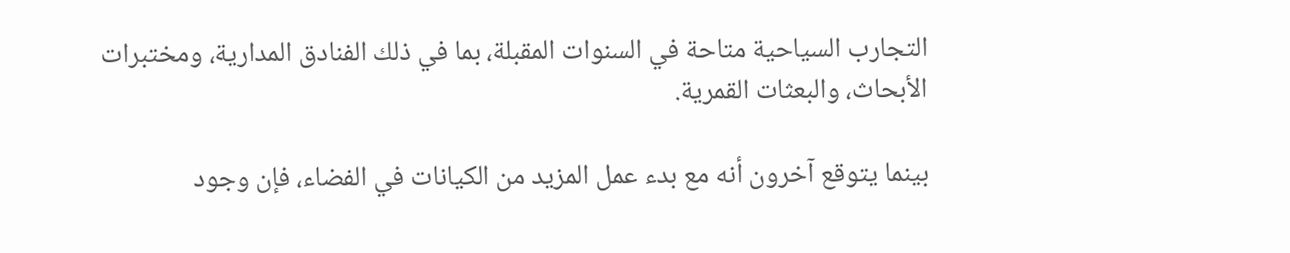التجارب السياحية متاحة في السنوات المقبلة، بما في ذلك الفنادق المدارية، ومختبرات الأبحاث، والبعثات القمرية.

بينما يتوقع آخرون أنه مع بدء عمل المزيد من الكيانات في الفضاء، فإن وجود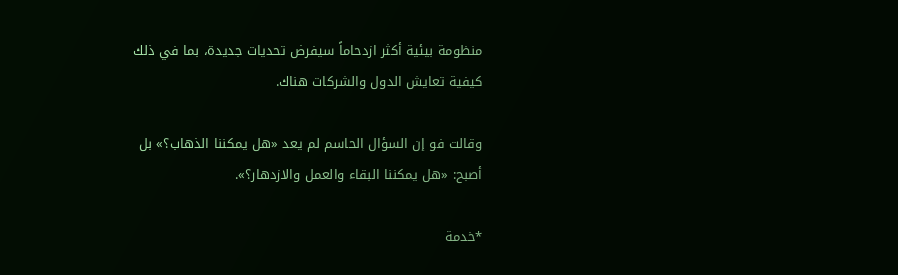منظومة بيئية أكثر ازدحاماً سيفرض تحديات جديدة، بما في ذلك كيفية تعايش الدول والشركات هناك.

وقالت فو إن السؤال الحاسم لم يعد «هل يمكننا الذهاب؟» بل أصبح: «هل يمكننا البقاء والعمل والازدهار؟».

*خدمة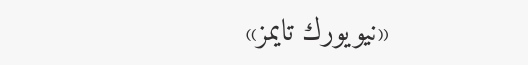«نيويورك تايمز»